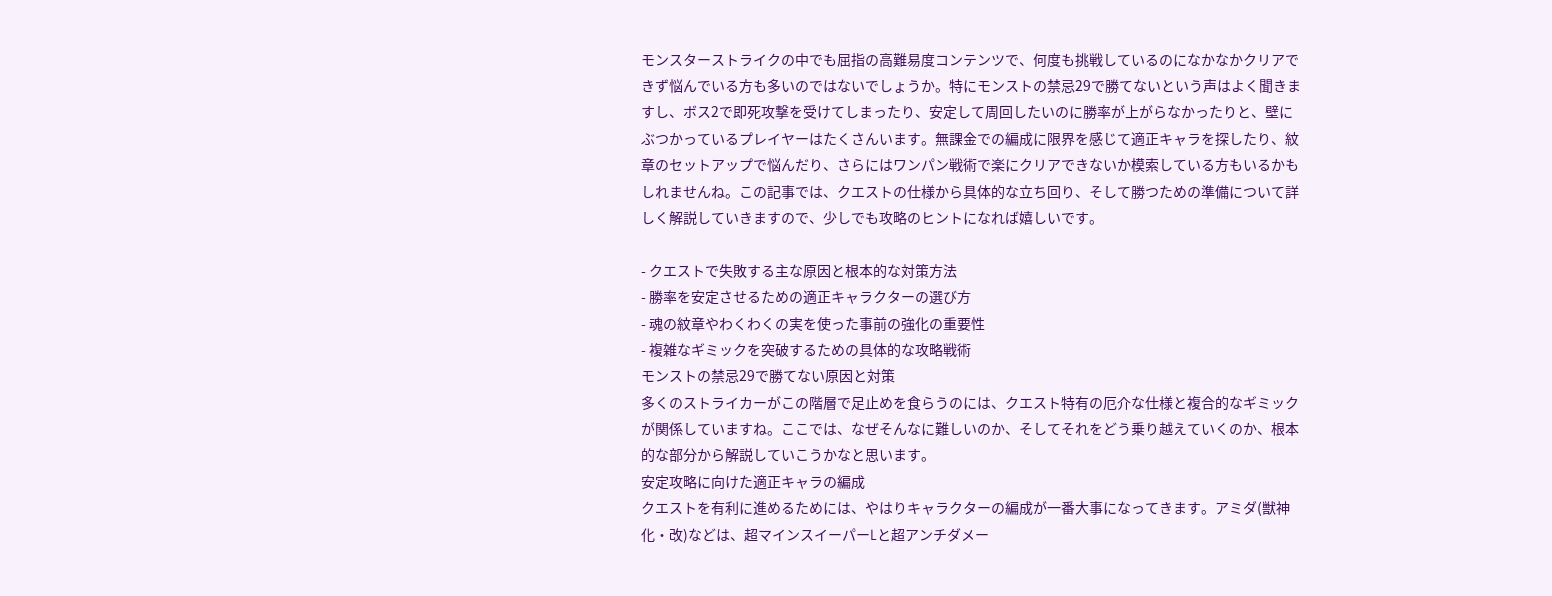モンスターストライクの中でも屈指の高難易度コンテンツで、何度も挑戦しているのになかなかクリアできず悩んでいる方も多いのではないでしょうか。特にモンストの禁忌29で勝てないという声はよく聞きますし、ボス2で即死攻撃を受けてしまったり、安定して周回したいのに勝率が上がらなかったりと、壁にぶつかっているプレイヤーはたくさんいます。無課金での編成に限界を感じて適正キャラを探したり、紋章のセットアップで悩んだり、さらにはワンパン戦術で楽にクリアできないか模索している方もいるかもしれませんね。この記事では、クエストの仕様から具体的な立ち回り、そして勝つための準備について詳しく解説していきますので、少しでも攻略のヒントになれば嬉しいです。

- クエストで失敗する主な原因と根本的な対策方法
- 勝率を安定させるための適正キャラクターの選び方
- 魂の紋章やわくわくの実を使った事前の強化の重要性
- 複雑なギミックを突破するための具体的な攻略戦術
モンストの禁忌29で勝てない原因と対策
多くのストライカーがこの階層で足止めを食らうのには、クエスト特有の厄介な仕様と複合的なギミックが関係していますね。ここでは、なぜそんなに難しいのか、そしてそれをどう乗り越えていくのか、根本的な部分から解説していこうかなと思います。
安定攻略に向けた適正キャラの編成
クエストを有利に進めるためには、やはりキャラクターの編成が一番大事になってきます。アミダ(獣神化・改)などは、超マインスイーパーLと超アンチダメー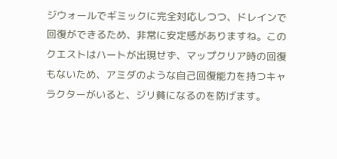ジウォールでギミックに完全対応しつつ、ドレインで回復ができるため、非常に安定感がありますね。このクエストはハートが出現せず、マップクリア時の回復もないため、アミダのような自己回復能力を持つキャラクターがいると、ジリ貧になるのを防げます。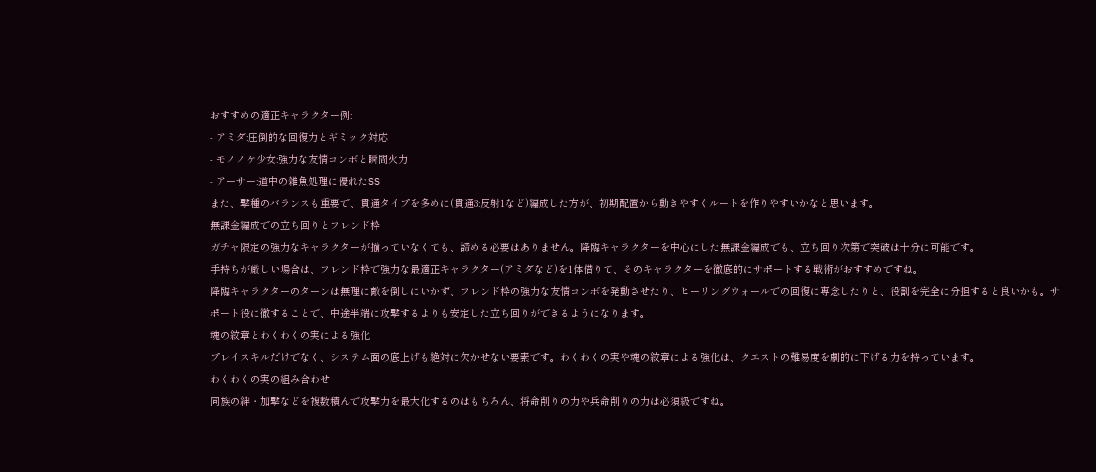おすすめの適正キャラクター例:
- アミダ:圧倒的な回復力とギミック対応
- モノノケ少女:強力な友情コンボと瞬間火力
- アーサー:道中の雑魚処理に優れたSS
また、撃種のバランスも重要で、貫通タイプを多めに(貫通3:反射1など)編成した方が、初期配置から動きやすくルートを作りやすいかなと思います。
無課金編成での立ち回りとフレンド枠
ガチャ限定の強力なキャラクターが揃っていなくても、諦める必要はありません。降臨キャラクターを中心にした無課金編成でも、立ち回り次第で突破は十分に可能です。
手持ちが厳しい場合は、フレンド枠で強力な最適正キャラクター(アミダなど)を1体借りて、そのキャラクターを徹底的にサポートする戦術がおすすめですね。
降臨キャラクターのターンは無理に敵を倒しにいかず、フレンド枠の強力な友情コンボを発動させたり、ヒーリングウォールでの回復に専念したりと、役割を完全に分担すると良いかも。サポート役に徹することで、中途半端に攻撃するよりも安定した立ち回りができるようになります。
魂の紋章とわくわくの実による強化
プレイスキルだけでなく、システム面の底上げも絶対に欠かせない要素です。わくわくの実や魂の紋章による強化は、クエストの難易度を劇的に下げる力を持っています。
わくわくの実の組み合わせ
同族の絆・加撃などを複数積んで攻撃力を最大化するのはもちろん、将命削りの力や兵命削りの力は必須級ですね。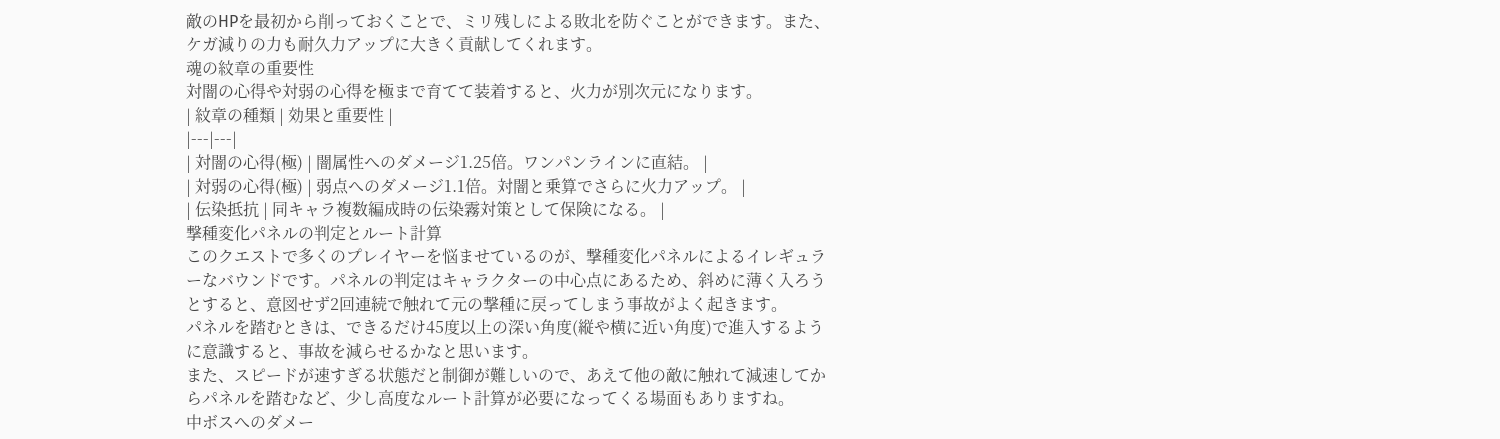敵のHPを最初から削っておくことで、ミリ残しによる敗北を防ぐことができます。また、ケガ減りの力も耐久力アップに大きく貢献してくれます。
魂の紋章の重要性
対闇の心得や対弱の心得を極まで育てて装着すると、火力が別次元になります。
| 紋章の種類 | 効果と重要性 |
|---|---|
| 対闇の心得(極) | 闇属性へのダメージ1.25倍。ワンパンラインに直結。 |
| 対弱の心得(極) | 弱点へのダメージ1.1倍。対闇と乗算でさらに火力アップ。 |
| 伝染抵抗 | 同キャラ複数編成時の伝染霧対策として保険になる。 |
撃種変化パネルの判定とルート計算
このクエストで多くのプレイヤーを悩ませているのが、撃種変化パネルによるイレギュラーなバウンドです。パネルの判定はキャラクターの中心点にあるため、斜めに薄く入ろうとすると、意図せず2回連続で触れて元の撃種に戻ってしまう事故がよく起きます。
パネルを踏むときは、できるだけ45度以上の深い角度(縦や横に近い角度)で進入するように意識すると、事故を減らせるかなと思います。
また、スピードが速すぎる状態だと制御が難しいので、あえて他の敵に触れて減速してからパネルを踏むなど、少し高度なルート計算が必要になってくる場面もありますね。
中ボスへのダメー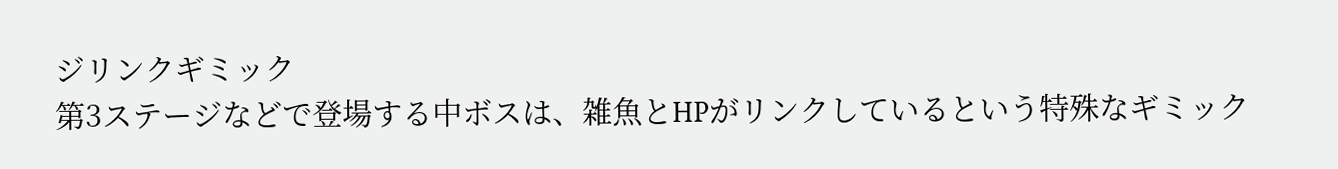ジリンクギミック
第3ステージなどで登場する中ボスは、雑魚とHPがリンクしているという特殊なギミック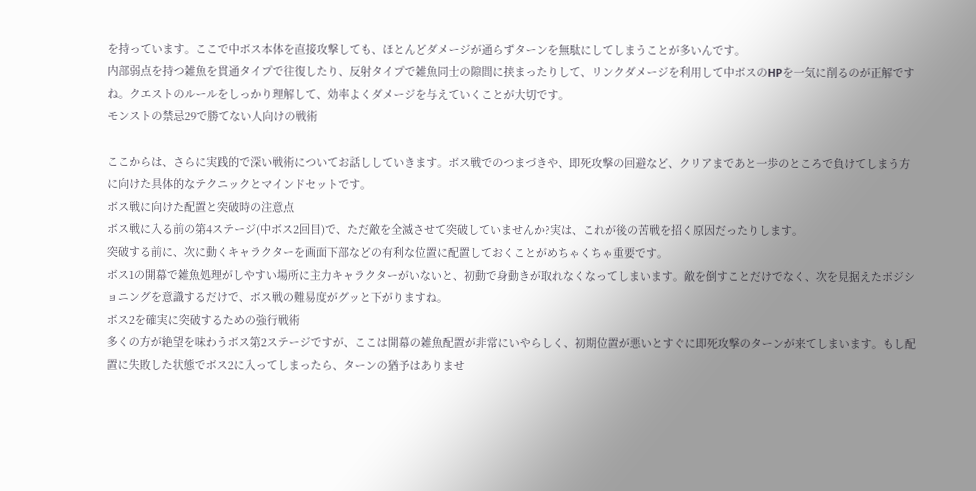を持っています。ここで中ボス本体を直接攻撃しても、ほとんどダメージが通らずターンを無駄にしてしまうことが多いんです。
内部弱点を持つ雑魚を貫通タイプで往復したり、反射タイプで雑魚同士の隙間に挟まったりして、リンクダメージを利用して中ボスのHPを一気に削るのが正解ですね。クエストのルールをしっかり理解して、効率よくダメージを与えていくことが大切です。
モンストの禁忌29で勝てない人向けの戦術

ここからは、さらに実践的で深い戦術についてお話ししていきます。ボス戦でのつまづきや、即死攻撃の回避など、クリアまであと一歩のところで負けてしまう方に向けた具体的なテクニックとマインドセットです。
ボス戦に向けた配置と突破時の注意点
ボス戦に入る前の第4ステージ(中ボス2回目)で、ただ敵を全滅させて突破していませんか?実は、これが後の苦戦を招く原因だったりします。
突破する前に、次に動くキャラクターを画面下部などの有利な位置に配置しておくことがめちゃくちゃ重要です。
ボス1の開幕で雑魚処理がしやすい場所に主力キャラクターがいないと、初動で身動きが取れなくなってしまいます。敵を倒すことだけでなく、次を見据えたポジショニングを意識するだけで、ボス戦の難易度がグッと下がりますね。
ボス2を確実に突破するための強行戦術
多くの方が絶望を味わうボス第2ステージですが、ここは開幕の雑魚配置が非常にいやらしく、初期位置が悪いとすぐに即死攻撃のターンが来てしまいます。もし配置に失敗した状態でボス2に入ってしまったら、ターンの猶予はありませ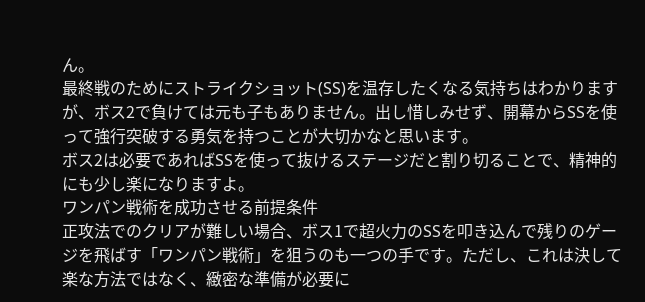ん。
最終戦のためにストライクショット(SS)を温存したくなる気持ちはわかりますが、ボス2で負けては元も子もありません。出し惜しみせず、開幕からSSを使って強行突破する勇気を持つことが大切かなと思います。
ボス2は必要であればSSを使って抜けるステージだと割り切ることで、精神的にも少し楽になりますよ。
ワンパン戦術を成功させる前提条件
正攻法でのクリアが難しい場合、ボス1で超火力のSSを叩き込んで残りのゲージを飛ばす「ワンパン戦術」を狙うのも一つの手です。ただし、これは決して楽な方法ではなく、緻密な準備が必要に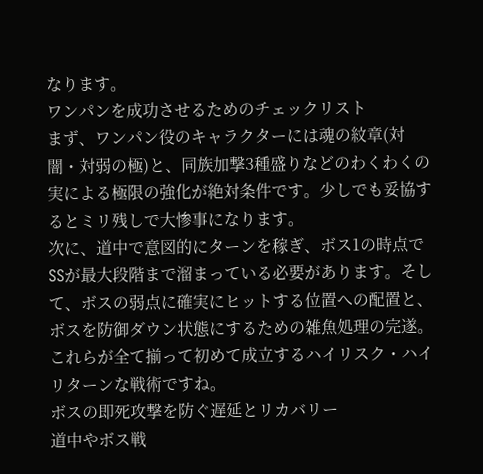なります。
ワンパンを成功させるためのチェックリスト
まず、ワンパン役のキャラクターには魂の紋章(対闇・対弱の極)と、同族加撃3種盛りなどのわくわくの実による極限の強化が絶対条件です。少しでも妥協するとミリ残しで大惨事になります。
次に、道中で意図的にターンを稼ぎ、ボス1の時点でSSが最大段階まで溜まっている必要があります。そして、ボスの弱点に確実にヒットする位置への配置と、ボスを防御ダウン状態にするための雑魚処理の完遂。これらが全て揃って初めて成立するハイリスク・ハイリターンな戦術ですね。
ボスの即死攻撃を防ぐ遅延とリカバリー
道中やボス戦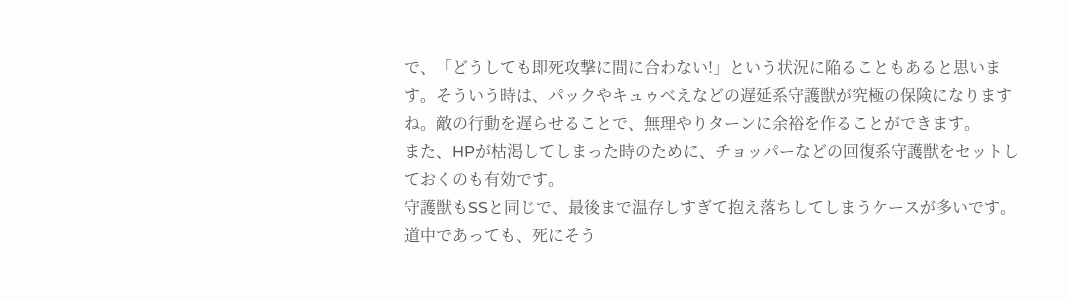で、「どうしても即死攻撃に間に合わない!」という状況に陥ることもあると思います。そういう時は、パックやキュゥべえなどの遅延系守護獣が究極の保険になりますね。敵の行動を遅らせることで、無理やりターンに余裕を作ることができます。
また、HPが枯渇してしまった時のために、チョッパーなどの回復系守護獣をセットしておくのも有効です。
守護獣もSSと同じで、最後まで温存しすぎて抱え落ちしてしまうケースが多いです。道中であっても、死にそう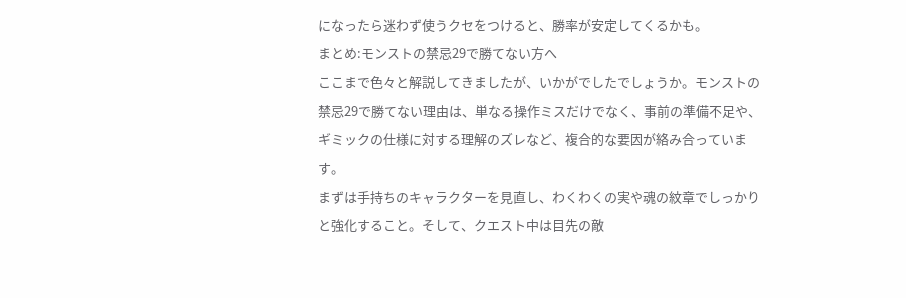になったら迷わず使うクセをつけると、勝率が安定してくるかも。
まとめ:モンストの禁忌29で勝てない方へ
ここまで色々と解説してきましたが、いかがでしたでしょうか。モンストの禁忌29で勝てない理由は、単なる操作ミスだけでなく、事前の準備不足や、ギミックの仕様に対する理解のズレなど、複合的な要因が絡み合っています。
まずは手持ちのキャラクターを見直し、わくわくの実や魂の紋章でしっかりと強化すること。そして、クエスト中は目先の敵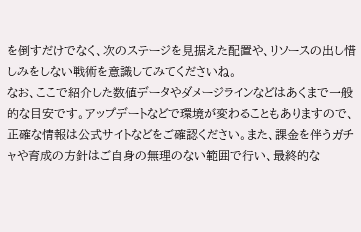を倒すだけでなく、次のステージを見据えた配置や、リソースの出し惜しみをしない戦術を意識してみてくださいね。
なお、ここで紹介した数値データやダメージラインなどはあくまで一般的な目安です。アップデートなどで環境が変わることもありますので、正確な情報は公式サイトなどをご確認ください。また、課金を伴うガチャや育成の方針はご自身の無理のない範囲で行い、最終的な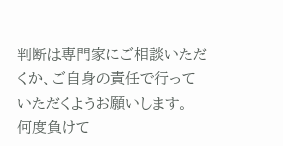判断は専門家にご相談いただくか、ご自身の責任で行っていただくようお願いします。
何度負けて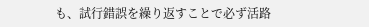も、試行錯誤を繰り返すことで必ず活路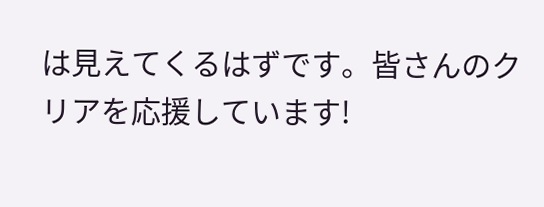は見えてくるはずです。皆さんのクリアを応援しています!